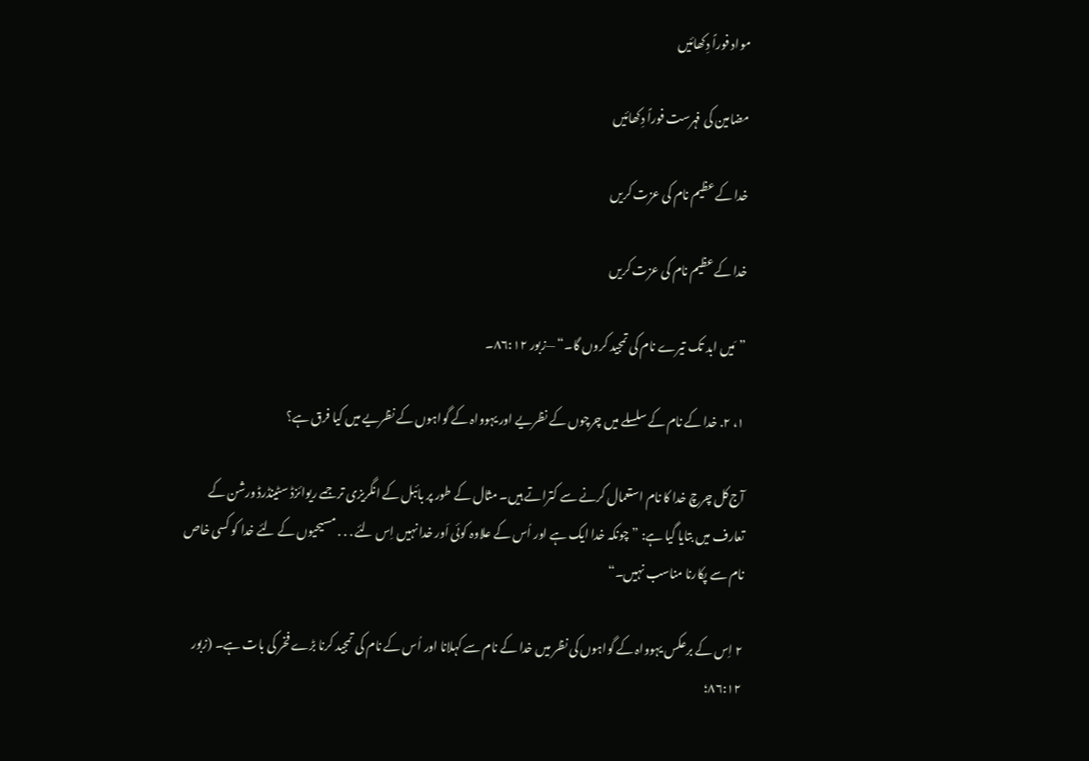مواد فوراً دِکھائیں

مضامین کی فہرست فوراً دِکھائیں

خدا کے عظیم نام کی عزت کریں

خدا کے عظیم نام کی عزت کریں

”مَیں ابد تک تیرے نام کی تمجید کروں گا۔“ —زبور ۸۶:۱۲۔

۱، ۲. خدا کے نام کے سلسلے میں چرچوں کے نظریے اور یہوواہ کے گواہوں کے نظریے میں کیا فرق ہے؟

آج‌کل چرچ خدا کا نام استعمال کرنے سے کتراتے ہیں۔ مثال کے طور پر بائبل کے انگریزی ترجمے ریوائزڈ سٹینڈرڈ ورشن کے تعارف میں بتایا گیا ہے: ”چونکہ خدا ایک ہے اور اُس کے علاوہ کوئی اَور خدا نہیں اِس لئے . . . مسیحیوں کے لئے خدا کو کسی خاص نام سے پکارنا مناسب نہیں۔“

۲ اِس کے برعکس یہوواہ کے گواہوں کی نظر میں خدا کے نام سے کہلانا اور اُس کے نام کی تمجید کرنا بڑے فخر کی بات ہے۔ (زبور ۸۶:۱۲؛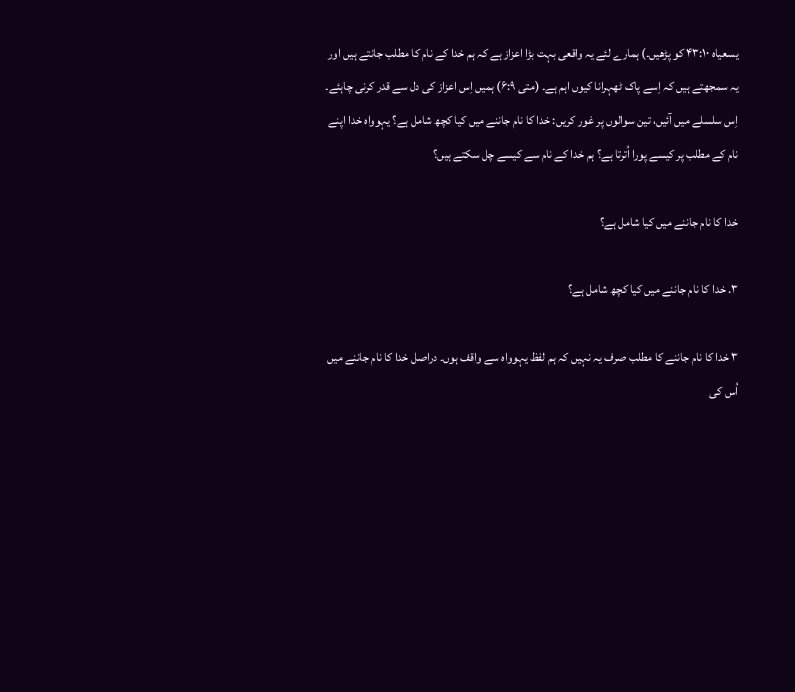یسعیاہ ۴۳:۱۰ کو پڑھیں۔) ہمارے لئے یہ واقعی بہت بڑا اعزاز ہے کہ ہم خدا کے نام کا مطلب جانتے ہیں اور یہ سمجھتے ہیں کہ اِسے پاک ٹھہرانا کیوں اہم ہے۔ (متی ۶:۹) ہمیں اِس اعزاز کی دل سے قدر کرنی چاہئے۔ اِس سلسلے میں آئیں، تین سوالوں پر غور کریں: خدا کا نام جاننے میں کیا کچھ شامل ہے؟ یہوواہ خدا اپنے نام کے مطلب پر کیسے پورا اُترتا ہے؟ ہم خدا کے نام سے کیسے چل سکتے ہیں؟

خدا کا نام جاننے میں کیا شامل ہے؟

۳. خدا کا نام جاننے میں کیا کچھ شامل ہے؟

۳ خدا کا نام جاننے کا مطلب صرف یہ نہیں کہ ہم لفظ یہوواہ سے واقف ہوں۔ دراصل خدا کا نام جاننے میں اُس کی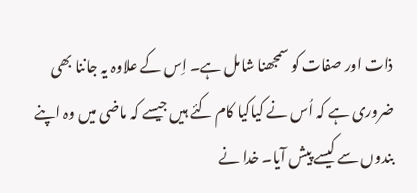ذات اور صفات کو سمجھنا شامل ہے۔ اِس کے علاوہ یہ جاننا بھی ضروری ہے کہ اُس نے کیاکیا کام کئے ہیں جیسے کہ ماضی میں وہ اپنے بندوں سے کیسے پیش آیا۔ خدا نے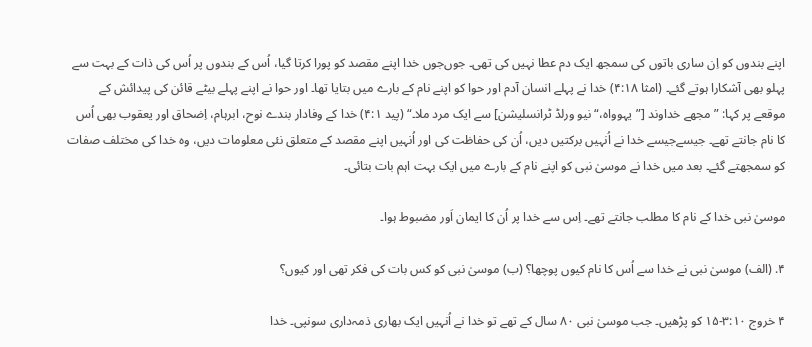اپنے بندوں کو اِن ساری باتوں کی سمجھ ایک دم عطا نہیں کی تھی۔ جوں‌جوں خدا اپنے مقصد کو پورا کرتا گیا، اُس کے بندوں پر اُس کی ذات کے بہت سے پہلو بھی آشکارا ہوتے گئے۔ (امثا ۴:۱۸) خدا نے پہلے انسان آدم اور حوا کو اپنے نام کے بارے میں بتایا تھا۔ اور حوا نے اپنے پہلے بیٹے قائن کی پیدائش کے موقعے پر کہا: ”مجھے خداوند [”یہوواہ،“ نیو ورلڈ ٹرانسلیشن] سے ایک مرد ملا۔“ (پید ۴:۱) خدا کے وفادار بندے نوح، ابرہام، اِضحاق اور یعقوب بھی اُس کا نام جانتے تھے۔ جیسےجیسے خدا نے اُنہیں برکتیں دیں، اُن کی حفاظت کی اور اُنہیں اپنے مقصد کے متعلق نئی معلومات دیں، وہ خدا کی مختلف صفات کو سمجھتے گئے۔ بعد میں خدا نے موسیٰ نبی کو اپنے نام کے بارے میں ایک بہت اہم بات بتائی۔

موسیٰ نبی خدا کے نام کا مطلب جانتے تھے۔ اِس سے خدا پر اُن کا ایمان اَور مضبوط ہوا۔

۴. (الف) موسیٰ نبی نے خدا سے اُس کا نام کیوں پوچھا؟ (ب) موسیٰ نبی کو کس بات کی فکر تھی اور کیوں؟

۴ خروج ۳:۱۰-۱۵ کو پڑھیں۔ جب موسیٰ نبی ۸۰ سال کے تھے تو خدا نے اُنہیں ایک بھاری ذمہ‌داری سونپی۔ خدا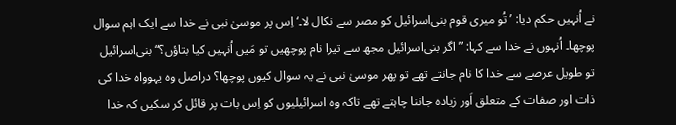نے اُنہیں حکم دیا: ’تُو میری قوم بنی‌اسرائیل کو مصر سے نکال لا۔‘ اِس پر موسیٰ نبی نے خدا سے ایک اہم سوال پوچھا۔ اُنہوں نے خدا سے کہا: ”اگر بنی‌اسرائیل مجھ سے تیرا نام پوچھیں تو مَیں اُنہیں کیا بتاؤں؟“ بنی‌اسرائیل تو طویل عرصے سے خدا کا نام جانتے تھے تو پھر موسیٰ نبی نے یہ سوال کیوں پوچھا؟ دراصل وہ یہوواہ خدا کی ذات اور صفات کے متعلق اَور زیادہ جاننا چاہتے تھے تاکہ وہ اسرائیلیوں کو اِس بات پر قائل کر سکیں کہ خدا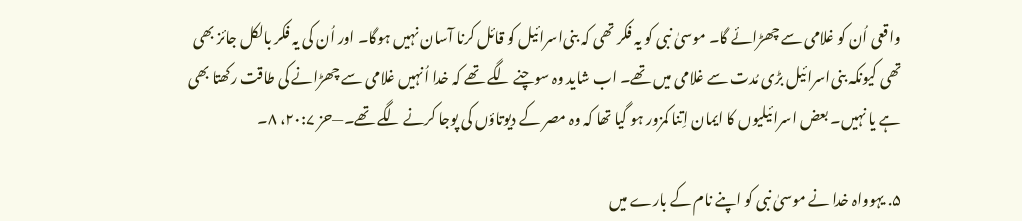واقعی اُن کو غلامی سے چھڑائے گا۔ موسیٰ نبی کو یہ فکر تھی کہ بنی‌اسرائیل کو قائل کرنا آسان نہیں ہوگا۔ اور اُن کی یہ فکر بالکل جائز بھی تھی کیونکہ بنی‌اسرائیل بڑی مُدت سے غلامی میں تھے۔ اب شاید وہ سوچنے لگے تھے کہ خدا اُنہیں غلامی سے چھڑانے کی طاقت رکھتا بھی ہے یا نہیں۔ بعض اسرائیلیوں کا ایمان اِتنا کمزور ہو گیا تھا کہ وہ مصر کے دیوتاؤں کی پوجا کرنے لگے تھے۔—حز ۲۰:۷، ۸۔

۵. یہوواہ خدا نے موسیٰ نبی کو اپنے نام کے بارے میں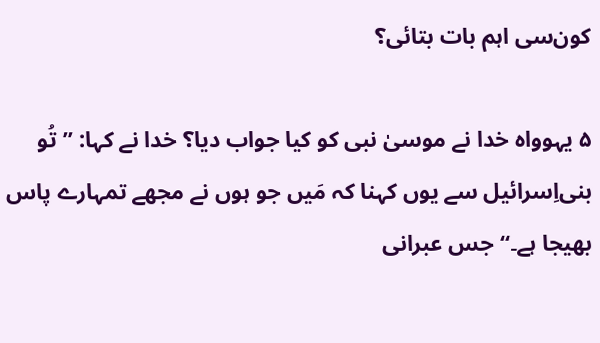کون‌سی اہم بات بتائی؟

۵ یہوواہ خدا نے موسیٰ نبی کو کیا جواب دیا؟ خدا نے کہا: ”تُو بنی‌اِسرائیل سے یوں کہنا کہ مَیں جو ہوں نے مجھے تمہارے پاس بھیجا ہے۔“ جس عبرانی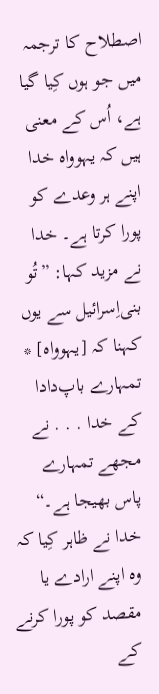اصطلاح کا ترجمہ میں جو ہوں کِیا گیا ہے، اُس کے معنی ہیں کہ یہوواہ خدا اپنے ہر وعدے کو پورا کرتا ہے۔ خدا نے مزید کہا: ”تُو بنی‌اِسرائیل سے یوں کہنا کہ [یہوواہ] * تمہارے باپ‌دادا کے خدا . . . نے مجھے تمہارے پاس بھیجا ہے۔“ خدا نے ظاہر کِیا کہ وہ اپنے ارادے یا مقصد کو پورا کرنے کے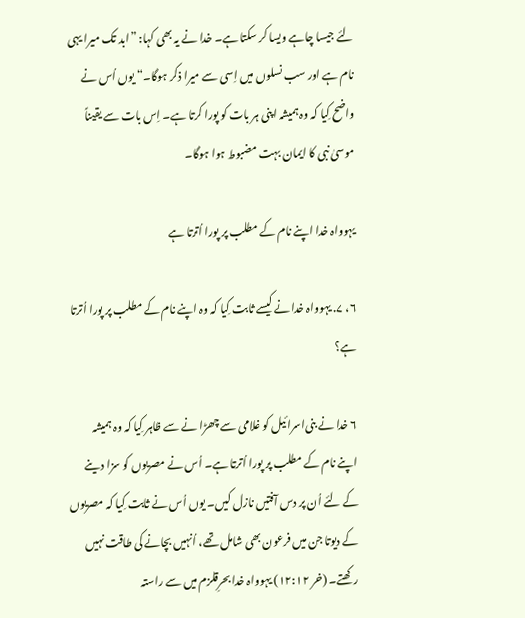لئے جیسا چاہے ویسا کر سکتا ہے۔ خدا نے یہ بھی کہا: ”ابد تک میرا یہی نام ہے اور سب نسلوں میں اِسی سے میرا ذکر ہوگا۔“ یوں اُس نے واضح کِیا کہ وہ ہمیشہ اپنی ہر بات کو پورا کرتا ہے۔ اِس بات سے یقیناً موسیٰ نبی کا ایمان بہت مضبوط ہوا ہوگا۔

یہوواہ خدا اپنے نام کے مطلب پر پورا اُترتا ہے

۶، ۷. یہوواہ خدا نے کیسے ثابت کِیا کہ وہ اپنے نام کے مطلب پر پورا اُترتا ہے؟

۶ خدا نے بنی‌اسرائیل کو غلامی سے چھڑا نے سے ظاہر کِیا کہ وہ ہمیشہ اپنے نام کے مطلب پر پورا اُترتا ہے۔ اُس نے مصریوں کو سزا دینے کے لئے اُن پر دس آفتیں نازل کیں۔ یوں اُس نے ثابت کِیا کہ مصریوں کے دیوتا جن میں فرعون بھی شامل تھے، اُنہیں بچانے کی طاقت نہیں رکھتے۔ (خر ۱۲:۱۲) یہوواہ خدا بحرِقلزم میں سے راستہ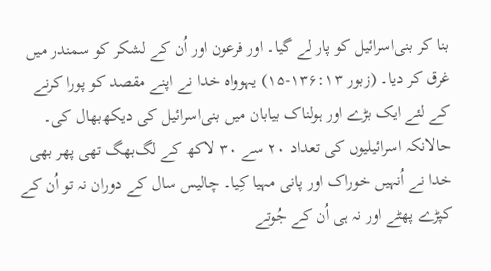بنا کر بنی‌اسرائیل کو پار لے گیا۔ اور فرعون اور اُن کے لشکر کو سمندر میں غرق کر دیا۔ (زبور ۱۳۶:۱۳-۱۵) یہوواہ خدا نے اپنے مقصد کو پورا کرنے کے لئے ایک بڑے اور ہولناک بیابان میں بنی‌اسرائیل کی دیکھ‌بھال کی۔ حالانکہ اسرائیلیوں کی تعداد ۲۰ سے ۳۰ لاکھ کے لگ‌بھگ تھی پھر بھی خدا نے اُنہیں خوراک اور پانی مہیا کِیا۔ چالیس سال کے دوران نہ تو اُن کے کپڑے پھٹے اور نہ ہی اُن کے جُوتے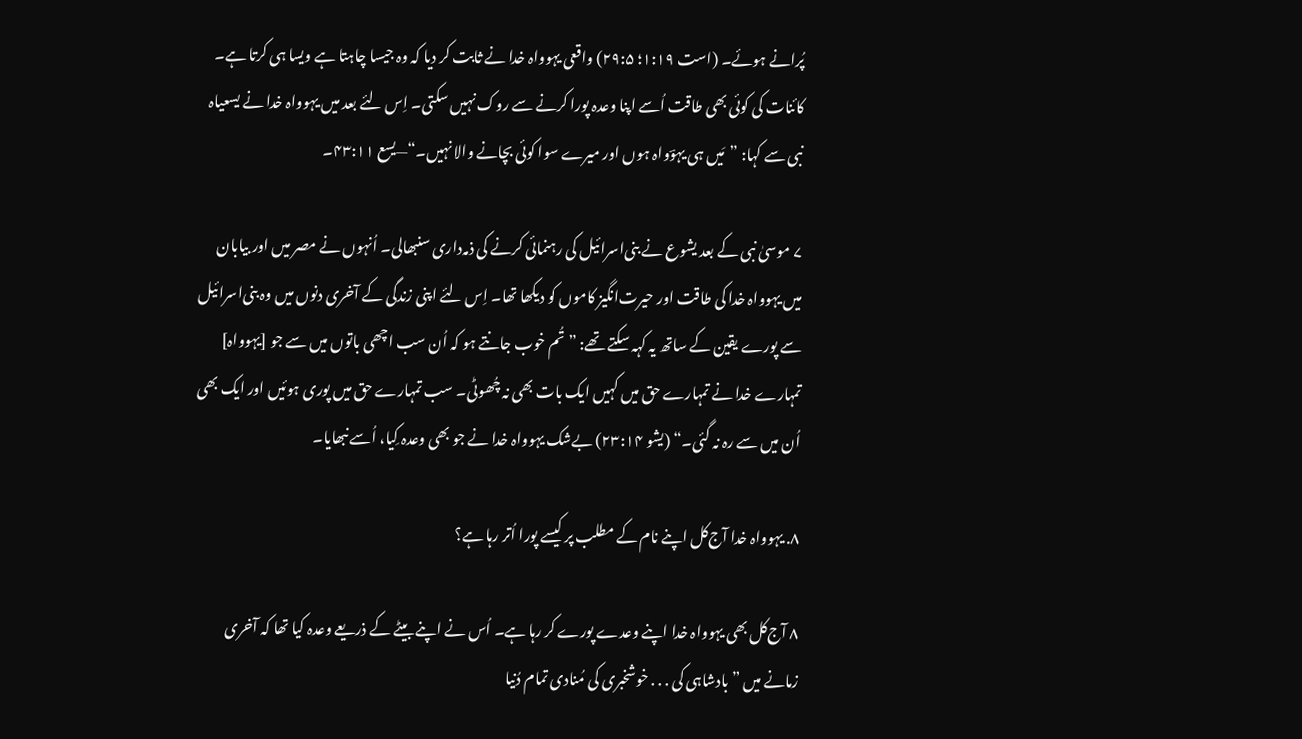پُرانے ہوئے۔ (است ۱:۱۹؛ ۲۹:۵) واقعی یہوواہ خدا نے ثابت کر دیا کہ وہ جیسا چاہتا ہے ویسا ہی کرتا ہے۔ کائنات کی کوئی بھی طاقت اُسے اپنا وعدہ پورا کرنے سے روک نہیں سکتی۔ اِس لئے بعد میں یہوواہ خدا نے یسعیاہ نبی سے کہا: ”مَیں ہی یہوؔواہ ہوں اور میرے سوا کوئی بچانے والا نہیں۔“—یسع ۴۳:۱۱۔

۷ موسیٰ نبی کے بعد یشوع نے بنی‌اسرائیل کی رہنمائی کرنے کی ذمہ‌داری سنبھالی۔ اُنہوں نے مصر میں اور بیابان میں یہوواہ خدا کی طاقت اور حیرت‌انگیز کاموں کو دیکھا تھا۔ اِس لئے اپنی زندگی کے آخری دنوں میں وہ بنی‌اسرائیل سے پورے یقین کے ساتھ یہ کہہ سکتے تھے: ”تُم خوب جانتے ہو کہ اُن سب اچھی باتوں میں سے جو [یہوواہ] تمہارے خدا نے تمہارے حق میں کہیں ایک بات بھی نہ چُھوٹی۔ سب تمہارے حق میں پوری ہوئیں اور ایک بھی اُن میں سے رہ نہ گئی۔“ (یشو ۲۳:۱۴) بےشک یہوواہ خدا نے جو بھی وعدہ کِیا، اُسے نبھایا۔

۸. یہوواہ خدا آج‌کل اپنے نام کے مطلب پر کیسے پورا اُتر رہا ہے؟

۸ آج‌کل بھی یہوواہ خدا اپنے وعدے پورے کر رہا ہے۔ اُس نے اپنے بیٹے کے ذریعے وعدہ کیا تھا کہ آخری زمانے میں ”بادشاہی کی . . . خوشخبری کی مُنادی تمام دُنیا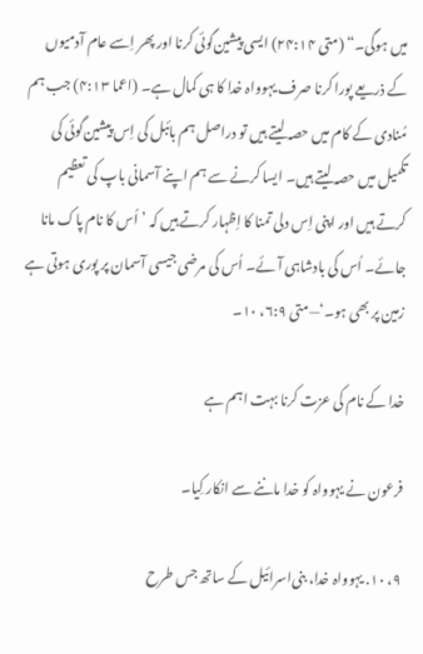میں ہوگی۔“ (متی ۲۴:۱۴) ایسی پیشین‌گوئی کرنا اور پھر اِسے عام آدمیوں کے ذریعے پورا کرنا صرف یہوواہ خدا کا ہی کمال ہے۔ (اعما ۴:۱۳) جب ہم مُنادی کے کام میں حصہ لیتے ہیں تو دراصل ہم بائبل کی اِس پیشین‌گوئی کی تکمیل میں حصہ لیتے ہیں۔ ایسا کرنے سے ہم اپنے آسمانی باپ کی تعظیم کرتے ہیں اور اپنی اِس دلی تمنا کا اِظہار کرتے ہیں کہ ’اُس کا نام پاک مانا جائے۔ اُس کی بادشاہی آئے۔ اُس کی مرضی جیسی آسمان پر پوری ہوتی ہے زمین پر بھی ہو۔‘—متی ۶:۹، ۱۰۔

خدا کے نام کی عزت کرنا بہت اہم ہے

فرعون نے یہوواہ کو خدا ماننے سے انکار کِیا۔

۹، ۱۰. یہوواہ خدا، بنی‌اسرائیل کے ساتھ جس طرح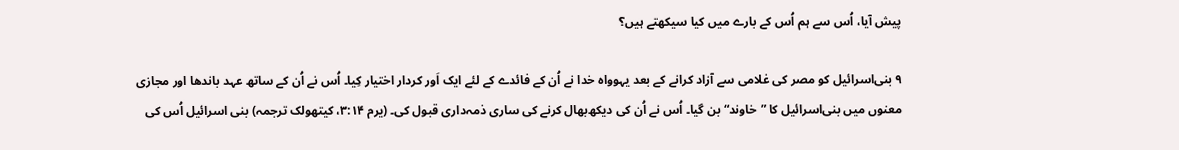پیش آیا، اُس سے ہم اُس کے بارے میں کیا سیکھتے ہیں؟

۹ بنی‌اسرائیل کو مصر کی غلامی سے آزاد کرانے کے بعد یہوواہ خدا نے اُن کے فائدے کے لئے ایک اَور کردار اختیار کِیا۔ اُس نے اُن کے ساتھ عہد باندھا اور مجازی معنوں میں بنی‌اسرائیل کا ”خاوند“ بن گیا۔ اُس نے اُن کی دیکھ‌بھال کرنے کی ساری ذمہ‌داری قبول کی۔ (یرم ۳:۱۴، کیتھولک ترجمہ) بنی اسرائیل اُس کی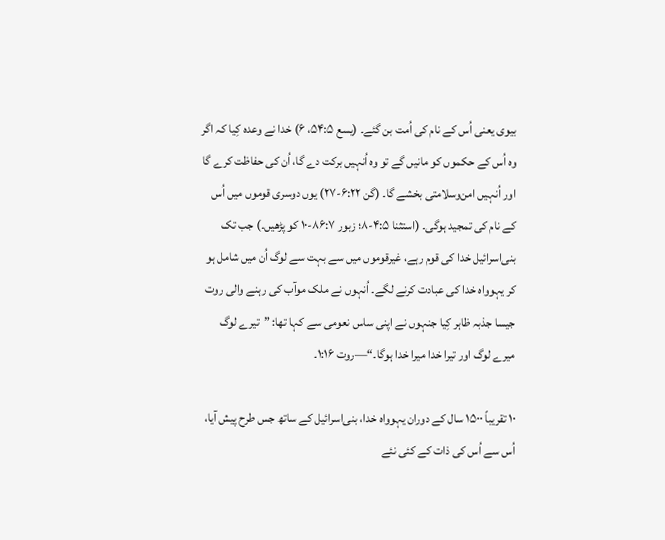بیوی یعنی اُس کے نام کی اُمت بن گئے۔ (یسع ۵۴:۵، ۶) خدا نے وعدہ کِیا کہ اگر وہ اُس کے حکموں کو مانیں گے تو وہ اُنہیں برکت دے گا، اُن کی حفاظت کرے گا اور اُنہیں امن‌وسلامتی بخشے گا۔ (گن ۶:۲۲-۲۷) یوں دوسری قوموں میں اُس کے نام کی تمجید ہوگی۔ (استثنا ۴:۵-۸؛ زبور ۸۶:۷-۱۰ کو پڑھیں۔) جب تک بنی‌اسرائیل خدا کی قوم رہے، غیرقوموں میں سے بہت سے لوگ اُن میں شامل ہو کر یہوواہ خدا کی عبادت کرنے لگے۔ اُنہوں نے ملک موآب کی رہنے والی روت جیسا جذبہ ظاہر کِیا جنہوں نے اپنی ساس نعومی سے کہا تھا: ”تیرے لوگ میرے لوگ اور تیرا خدا میرا خدا ہوگا۔“—روت ۱:۱۶۔

۱۰ تقریباً ۱۵۰۰ سال کے دوران یہوواہ خدا، بنی‌اسرائیل کے ساتھ جس طرح پیش آیا، اُس سے اُس کی ذات کے کئی نئے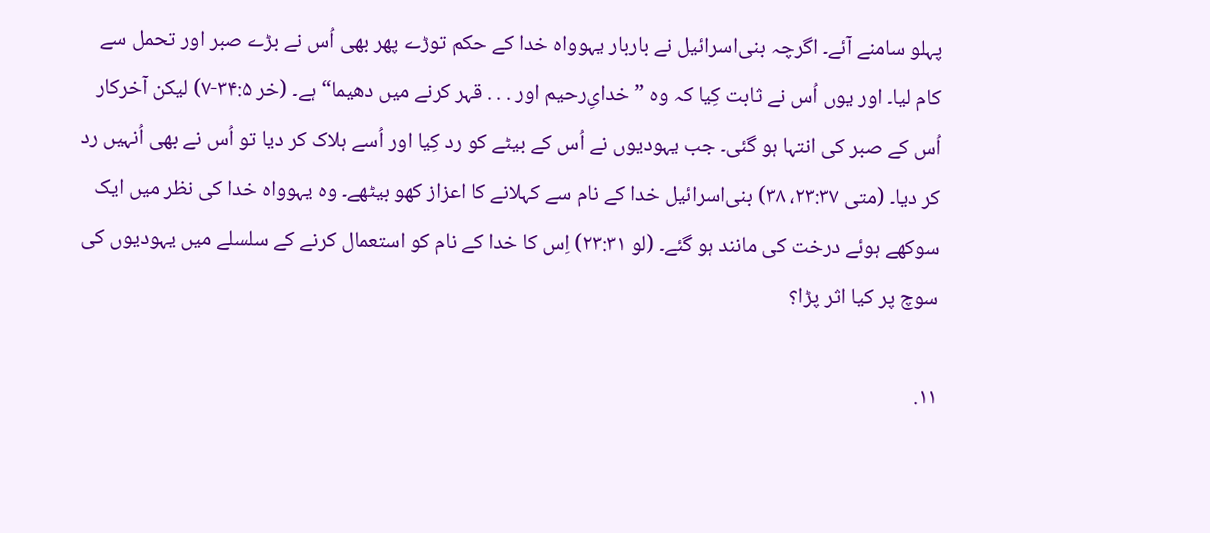پہلو سامنے آئے۔ اگرچہ بنی‌اسرائیل نے باربار یہوواہ خدا کے حکم توڑے پھر بھی اُس نے بڑے صبر اور تحمل سے کام لیا۔ اور یوں اُس نے ثابت کِیا کہ وہ ”خدایِ‌رحیم اور . . . قہر کرنے میں دھیما“ ہے۔ (خر ۳۴:۵-۷) لیکن آخرکار اُس کے صبر کی انتہا ہو گئی۔ جب یہودیوں نے اُس کے بیٹے کو رد کِیا اور اُسے ہلاک کر دیا تو اُس نے بھی اُنہیں رد کر دیا۔ (متی ۲۳:۳۷، ۳۸) بنی‌اسرائیل خدا کے نام سے کہلانے کا اعزاز کھو بیٹھے۔ وہ یہوواہ خدا کی نظر میں ایک سوکھے ہوئے درخت کی مانند ہو گئے۔ (لو ۲۳:۳۱) اِس کا خدا کے نام کو استعمال کرنے کے سلسلے میں یہودیوں کی سوچ پر کیا اثر پڑا؟

۱۱.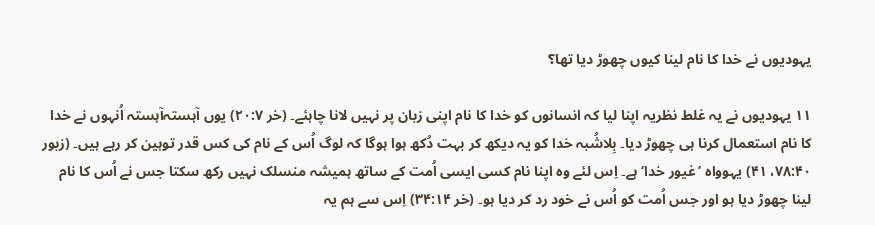یہودیوں نے خدا کا نام لینا کیوں چھوڑ دیا تھا؟

۱۱ یہودیوں نے یہ غلط نظریہ اپنا لیا کہ انسانوں کو خدا کا نام اپنی زبان پر نہیں لانا چاہئے۔ (خر ۲۰:۷) یوں آہستہ‌آہستہ اُنہوں نے خدا کا نام استعمال کرنا ہی چھوڑ دیا۔ بِلاشُبہ خدا کو یہ دیکھ کر بہت دُکھ ہوا ہوگا کہ لوگ اُس کے نام کی کس قدر توہین کر رہے ہیں۔ (زبور ۷۸:۴۰، ۴۱) یہوواہ ’غیور خدا‘ ہے۔ اِس لئے وہ اپنا نام کسی ایسی اُمت کے ساتھ ہمیشہ منسلک نہیں رکھ سکتا جس نے اُس کا نام لینا چھوڑ دیا ہو اور جس اُمت کو اُس نے خود رد کر دیا ہو۔ (خر ۳۴:۱۴) اِس سے ہم یہ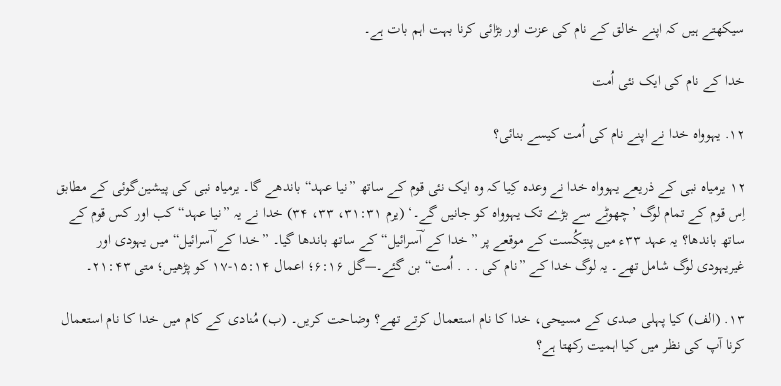سیکھتے ہیں کہ اپنے خالق کے نام کی عزت اور بڑائی کرنا بہت اہم بات ہے۔

خدا کے نام کی ایک نئی اُمت

۱۲. یہوواہ خدا نے اپنے نام کی اُمت کیسے بنائی؟

۱۲ یرمیاہ نبی کے ذریعے یہوواہ خدا نے وعدہ کِیا کہ وہ ایک نئی قوم کے ساتھ ”نیا عہد“ باندھے گا۔ یرمیاہ نبی کی پیشین‌گوئی کے مطابق اِس قوم کے تمام لوگ ’چھوٹے سے بڑے تک یہوواہ کو جانیں گے۔‘ (یرم ۳۱:۳۱، ۳۳، ۳۴) خدا نے یہ ”نیا عہد“ کب اور کس قوم کے ساتھ باندھا؟ یہ عہد ۳۳ء میں پنتِکُست کے موقعے پر ”خدا کے اؔسرائیل“ کے ساتھ باندھا گیا۔ ”خدا کے اؔسرائیل“ میں یہودی اور غیریہودی لوگ شامل تھے۔ یہ لوگ خدا کے ”نام کی . . . اُمت“ بن گئے۔—گل ۶:۱۶؛ اعمال ۱۵:۱۴-۱۷ کو پڑھیں؛ متی ۲۱:۴۳۔

۱۳. (الف) کیا پہلی صدی کے مسیحی، خدا کا نام استعمال کرتے تھے؟ وضاحت کریں۔ (ب) مُنادی کے کام میں خدا کا نام استعمال کرنا آپ کی نظر میں کیا اہمیت رکھتا ہے؟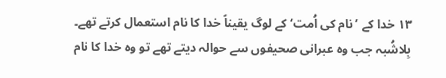۱۳ خدا کے ’نام کی اُمت‘ کے لوگ یقیناً خدا کا نام استعمال کرتے تھے۔ بِلاشُبہ جب وہ عبرانی صحیفوں سے حوالہ دیتے تھے تو وہ خدا کا نام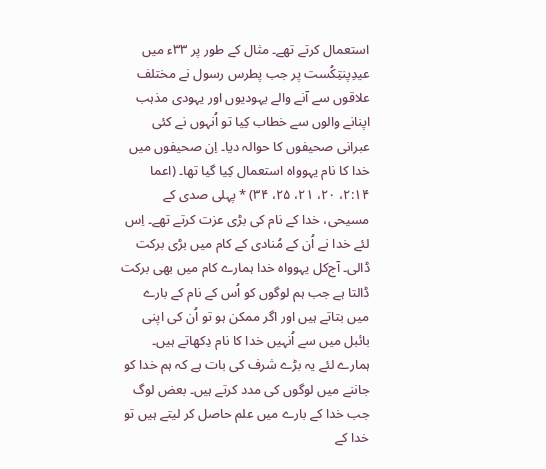استعمال کرتے تھے۔ مثال کے طور پر ۳۳ء میں عیدِپنتِکُست پر جب پطرس رسول نے مختلف علاقوں سے آنے والے یہودیوں اور یہودی مذہب اپنانے والوں سے خطاب کِیا تو اُنہوں نے کئی عبرانی صحیفوں کا حوالہ دیا۔ اِن صحیفوں میں خدا کا نام یہوواہ استعمال کِیا گیا تھا۔ (اعما ۲:۱۴، ۲۰، ۲۱، ۲۵، ۳۴) * پہلی صدی کے مسیحی، خدا کے نام کی بڑی عزت کرتے تھے۔ اِس لئے خدا نے اُن کے مُنادی کے کام میں بڑی برکت ڈالی۔ آج‌کل یہوواہ خدا ہمارے کام میں بھی برکت ڈالتا ہے جب ہم لوگوں کو اُس کے نام کے بارے میں بتاتے ہیں اور اگر ممکن ہو تو اُن کی اپنی بائبل میں سے اُنہیں خدا کا نام دِکھاتے ہیں۔ ہمارے لئے یہ بڑے شرف کی بات ہے کہ ہم خدا کو جاننے میں لوگوں کی مدد کرتے ہیں۔ بعض لوگ جب خدا کے بارے میں علم حاصل کر لیتے ہیں تو خدا کے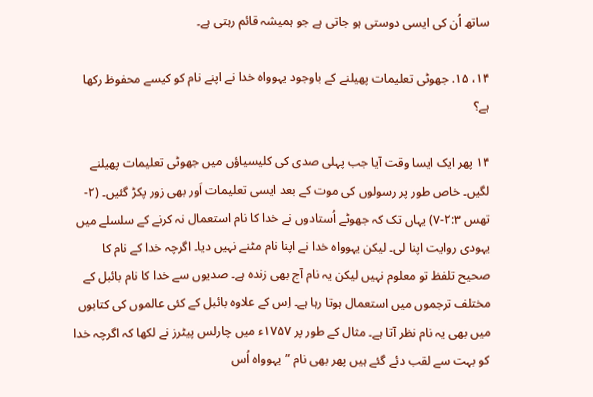ساتھ اُن کی ایسی دوستی ہو جاتی ہے جو ہمیشہ قائم رہتی ہے۔

۱۴، ۱۵. جھوٹی تعلیمات پھیلنے کے باوجود یہوواہ خدا نے اپنے نام کو کیسے محفوظ رکھا ہے؟

۱۴ پھر ایک ایسا وقت آیا جب پہلی صدی کی کلیسیاؤں میں جھوٹی تعلیمات پھیلنے لگیں۔ خاص طور پر رسولوں کی موت کے بعد ایسی تعلیمات اَور بھی زور پکڑ گئیں۔ (۲-تھس ۲:۳-۷) یہاں تک کہ جھوٹے اُستادوں نے خدا کا نام استعمال نہ کرنے کے سلسلے میں یہودی روایت اپنا لی۔ لیکن یہوواہ خدا نے اپنا نام مٹنے نہیں دیا۔ اگرچہ خدا کے نام کا صحیح تلفظ تو معلوم نہیں لیکن یہ نام آج بھی زندہ ہے۔ صدیوں سے خدا کا نام بائبل کے مختلف ترجموں میں استعمال ہوتا رہا ہے۔ اِس کے علاوہ بائبل کے کئی عالموں کی کتابوں میں بھی یہ نام نظر آتا ہے۔ مثال کے طور پر ۱۷۵۷ء میں چارلس پیٹرز نے لکھا کہ اگرچہ خدا کو بہت سے لقب دئے گئے ہیں پھر بھی نام ”یہوواہ اُس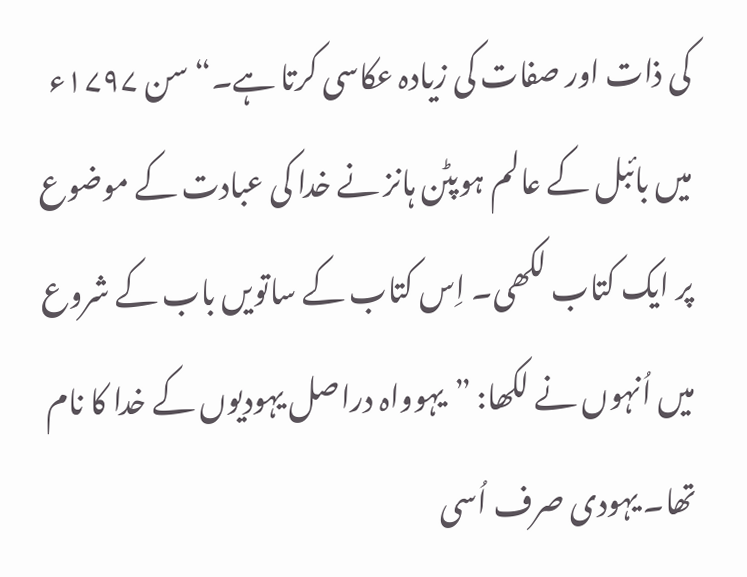کی ذات اور صفات کی زیادہ عکاسی کرتا ہے۔“ سن ۱۷۹۷ء میں بائبل کے عالم ہوپٹن ہانز نے خدا کی عبادت کے موضوع پر ایک کتاب لکھی۔ اِس کتاب کے ساتویں باب کے شروع میں اُنہوں نے لکھا: ”یہوواہ دراصل یہودیوں کے خدا کا نام تھا۔ یہودی صرف اُسی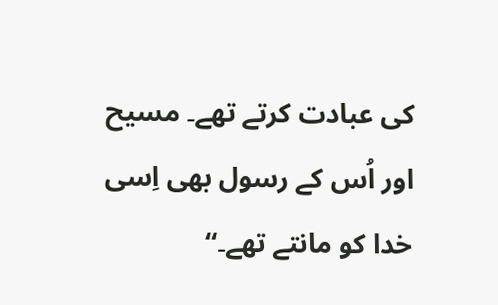کی عبادت کرتے تھے۔ مسیح اور اُس کے رسول بھی اِسی خدا کو مانتے تھے۔“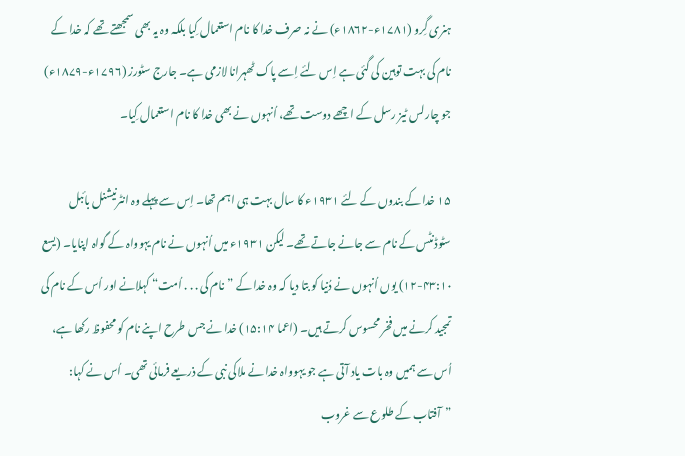ہنری گِرو (۱۷۸۱ء-۱۸۶۲ء) نے نہ صرف خدا کا نام استعمال کِیا بلکہ وہ یہ بھی سمجھتے تھے کہ خدا کے نام کی بہت توہین کی گئی ہے اِس لئے اِسے پاک ٹھہرانا لازمی ہے۔ جارج سٹورز (۱۷۹۶ء-۱۸۷۹ء) جو چارلس ٹیز رسل کے اچھے دوست تھے، اُنہوں نے بھی خدا کا نام استعمال کِیا۔

۱۵ خدا کے بندوں کے لئے ۱۹۳۱ء کا سال بہت ہی اہم تھا۔ اِس سے پہلے وہ انٹرنیشنل بائبل سٹوڈنٹس کے نام سے جانے جاتے تھے۔ لیکن ۱۹۳۱ء میں اُنہوں نے نام یہوواہ کے گواہ اپنایا۔ (یسع ۴۳:۱۰-۱۲) یوں اُنہوں نے دُنیا کو بتا دیا کہ وہ خدا کے ”نام کی . . . اُمت“ کہلانے اور اُس کے نام کی تمجید کرنے میں فخر محسوس کرتے ہیں۔ (اعما ۱۵:۱۴) خدا نے جس طرح اپنے نام کو محفوظ رکھا ہے، اُس سے ہمیں وہ بات یاد آتی ہے جو یہوواہ خدا نے ملاکی نبی کے ذریعے فرمائی تھی۔ اُس نے کہا: ”آفتاب کے طلوع سے غروب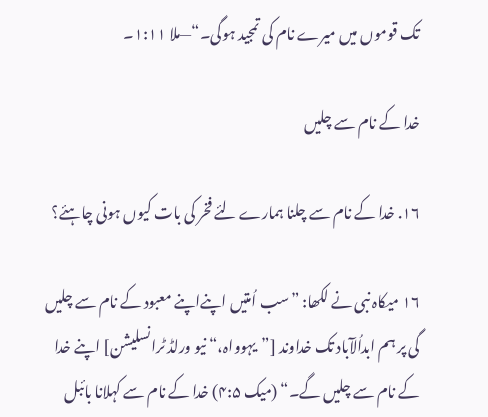تک قوموں میں میرے نام کی تمجید ہوگی۔“—ملا ۱:۱۱۔

خدا کے نام سے چلیں

۱۶. خدا کے نام سے چلنا ہمارے لئے فخر کی بات کیوں ہونی چاہئے؟

۱۶ میکاہ نبی نے لکھا: ”سب اُمتیں اپنےاپنے معبود کے نام سے چلیں گی پر ہم ابداُلآباد تک خداوند [”یہوواہ،“ نیو ورلڈ ٹرانسلیشن] اپنے خدا کے نام سے چلیں گے۔“ (میک ۴:۵) خدا کے نام سے کہلانا بائبل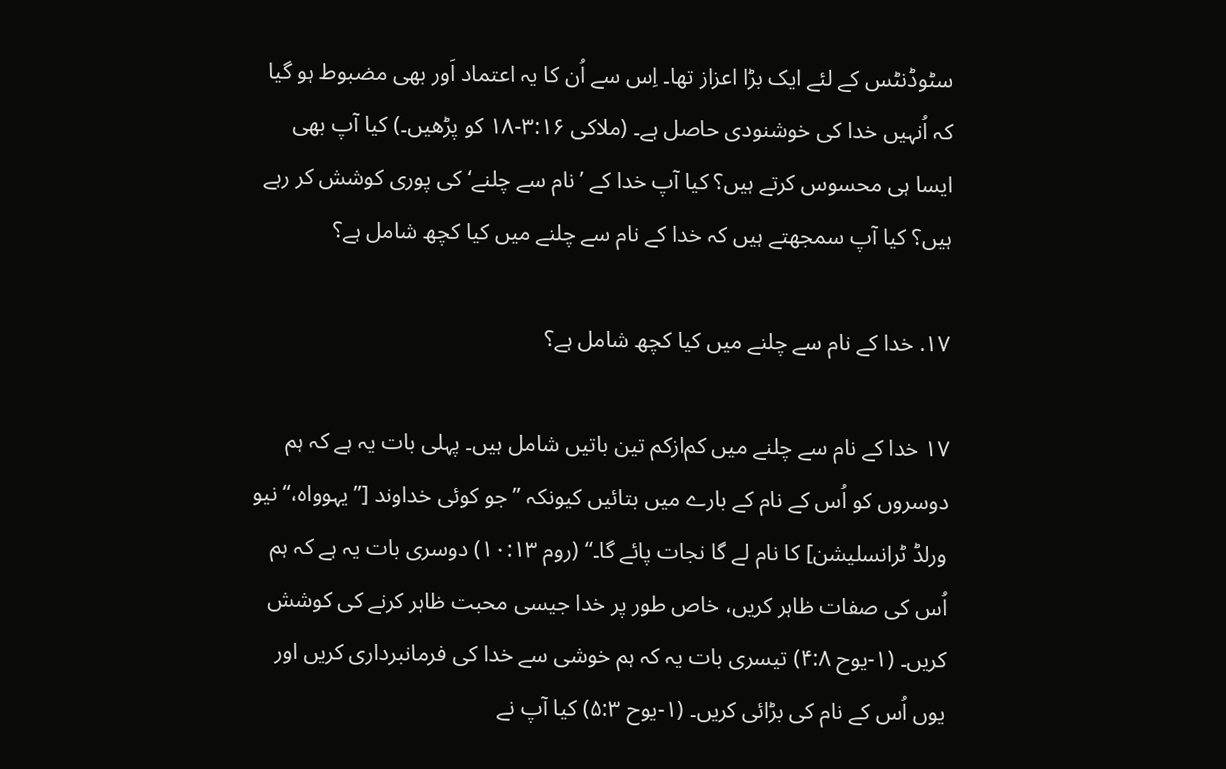سٹوڈنٹس کے لئے ایک بڑا اعزاز تھا۔ اِس سے اُن کا یہ اعتماد اَور بھی مضبوط ہو گیا کہ اُنہیں خدا کی خوشنودی حاصل ہے۔ (ملاکی ۳:۱۶-۱۸ کو پڑھیں۔) کیا آپ بھی ایسا ہی محسوس کرتے ہیں؟ کیا آپ خدا کے ’نام سے چلنے‘ کی پوری کوشش کر رہے ہیں؟ کیا آپ سمجھتے ہیں کہ خدا کے نام سے چلنے میں کیا کچھ شامل ہے؟

۱۷. خدا کے نام سے چلنے میں کیا کچھ شامل ہے؟

۱۷ خدا کے نام سے چلنے میں کم‌ازکم تین باتیں شامل ہیں۔ پہلی بات یہ ہے کہ ہم دوسروں کو اُس کے نام کے بارے میں بتائیں کیونکہ ”جو کوئی خداوند [”یہوواہ،“ نیو ورلڈ ٹرانسلیشن] کا نام لے گا نجات پائے گا۔“ (روم ۱۰:۱۳) دوسری بات یہ ہے کہ ہم اُس کی صفات ظاہر کریں، خاص طور پر خدا جیسی محبت ظاہر کرنے کی کوشش کریں۔ (۱-یوح ۴:۸) تیسری بات یہ کہ ہم خوشی سے خدا کی فرمانبرداری کریں اور یوں اُس کے نام کی بڑائی کریں۔ (۱-یوح ۵:۳) کیا آپ نے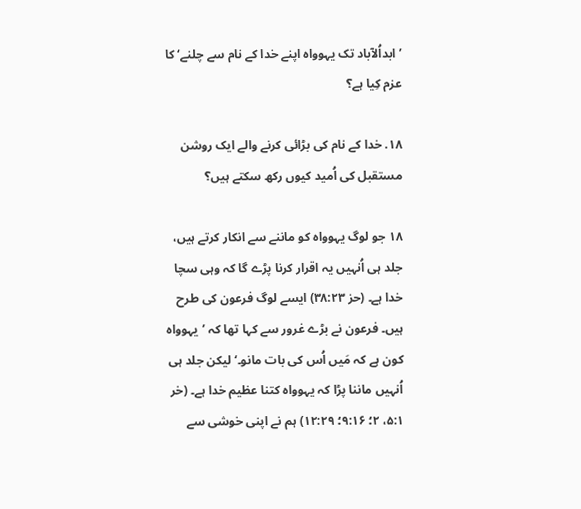’ابداُلآباد تک یہوواہ اپنے خدا کے نام سے چلنے‘ کا عزم کِیا ہے؟

۱۸. خدا کے نام کی بڑائی کرنے والے ایک روشن مستقبل کی اُمید کیوں رکھ سکتے ہیں؟

۱۸ جو لوگ یہوواہ کو ماننے سے انکار کرتے ہیں، جلد ہی اُنہیں یہ اقرار کرنا پڑے گا کہ وہی سچا خدا ہے۔ (حز ۳۸:۲۳) ایسے لوگ فرعون کی طرح ہیں۔ فرعون نے بڑے غرور سے کہا تھا کہ ’یہوواہ کون ہے کہ مَیں اُس کی بات مانو۔‘ لیکن جلد ہی اُنہیں ماننا پڑا کہ یہوواہ کتنا عظیم خدا ہے۔ (خر ۵:۱، ۲؛ ۹:۱۶؛ ۱۲:۲۹) ہم نے اپنی خوشی سے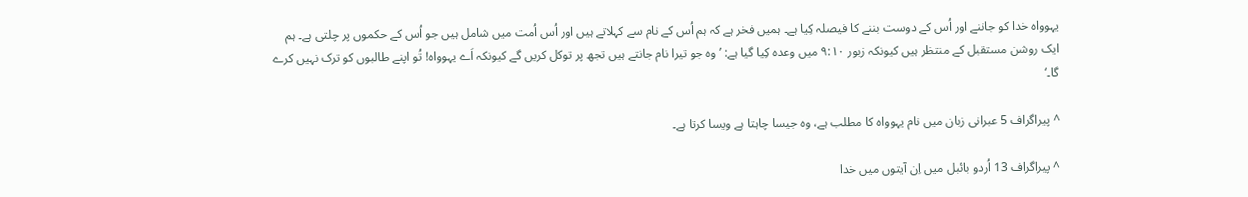یہوواہ خدا کو جاننے اور اُس کے دوست بننے کا فیصلہ کِیا ہے۔ ہمیں فخر ہے کہ ہم اُس کے نام سے کہلاتے ہیں اور اُس اُمت میں شامل ہیں جو اُس کے حکموں پر چلتی ہے۔ ہم ایک روشن مستقبل کے منتظر ہیں کیونکہ زبور ۹:۱۰ میں وعدہ کِیا گیا ہے: ’وہ جو تیرا نام جانتے ہیں تجھ پر توکل کریں گے کیونکہ اَے یہوواہ! تُو اپنے طالبوں کو ترک نہیں کرے گا۔‘

^ پیراگراف 5 عبرانی زبان میں نام یہوواہ کا مطلب ہے، وہ جیسا چاہتا ہے ویسا کرتا ہے۔

^ پیراگراف 13 اُردو بائبل میں اِن آیتوں میں خدا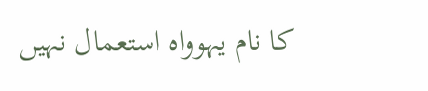کا نام یہوواہ استعمال نہیں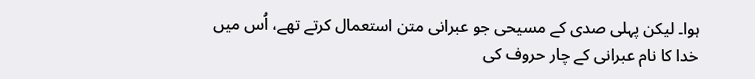ہوا۔ لیکن پہلی صدی کے مسیحی جو عبرانی متن استعمال کرتے تھے، اُس میں خدا کا نام عبرانی کے چار حروف کی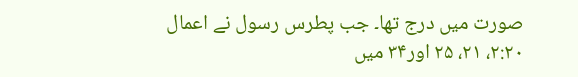صورت میں درج تھا۔ جب پطرس رسول نے اعمال ۲:۲۰، ۲۱، ۲۵ اور۳۴ میں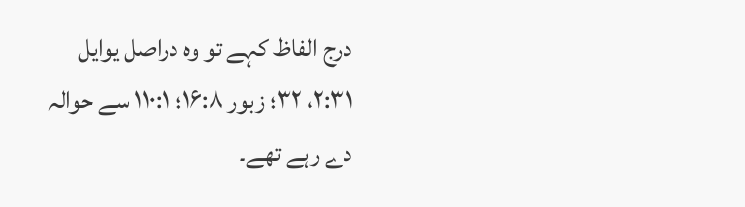درج الفاظ کہے تو وہ دراصل یوایل ۲:۳۱، ۳۲؛ زبور ۱۶:۸؛ ۱۱۰:۱ سے حوالہ دے رہے تھے۔